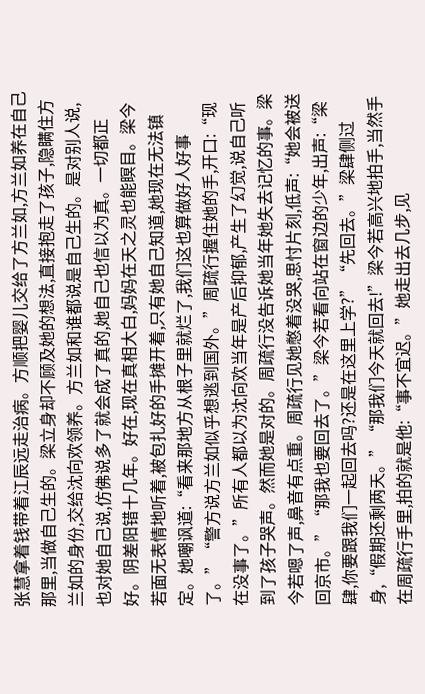张慧拿着钱带着江辰远走治病。方顺把婴儿交给了方兰如,方兰如养在自己那里,当做自己生的。梁立身却不顾及她的想法,直接抱走了孩子,隐瞒住方兰如的身份,交给沈向欢领养。方兰如和谁都说是自己生的。是对别人说,也对她自己说,仿佛说多了就会成了真的,她自己也信以为真。一切都正好。阴差阳错十几年。好在,现在真相大白,妈妈在天之灵也能瞑目。梁今若面无表情地听着,被包扎好的手摊开着,只有她自己知道,她现在无法镇定。她嘲讽道:“看来那地方从根子里就烂了,我们这也算做好人好事了。”“警方说方兰如似乎想逃到国外。”周疏行握住她的手,开口:“现在没事了。”所有人都以为沈向欢当年是产后抑郁,产生了幻觉,说自己听到了孩子哭声。然而她是对的。周疏行没告诉她当年她失去记忆的事。梁今若嗯了声,鼻音有点重。周疏行见她憋着没哭,思忖片刻,低声:“她会被送回京市。”“那我也要回去了。”梁今若看向站在窗边的少年,出声:“梁肆,你要跟我们一起回去吗?还是在这里上学?”“先回去。”梁肆侧过身,“假期还剩两天。”“那我们今天就回去!”梁今若高兴地拍手,当然手在周疏行手里,拍的就是他:“事不宜迟。”她走出去几步,见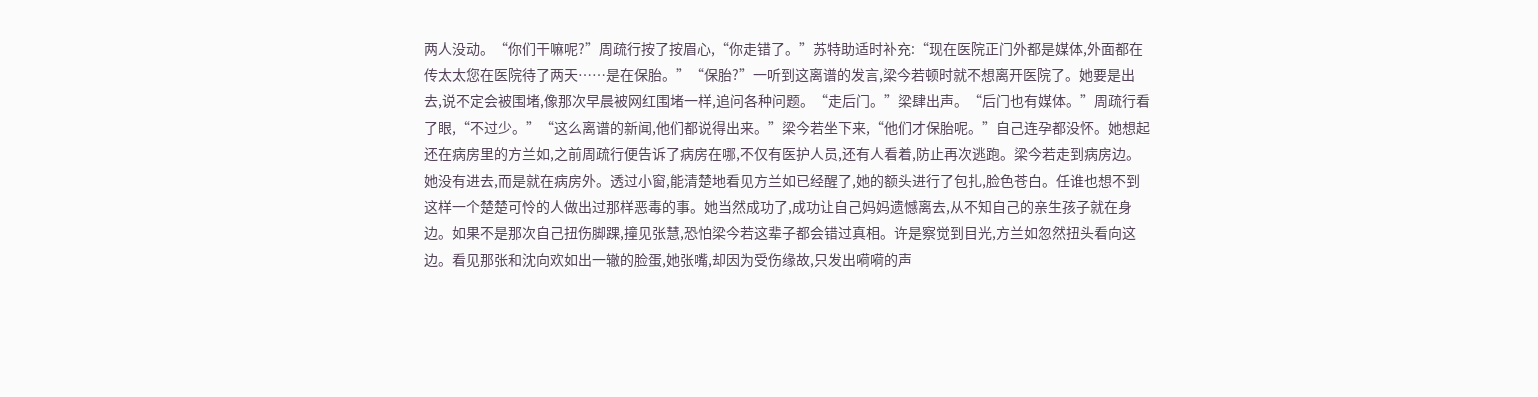两人没动。“你们干嘛呢?”周疏行按了按眉心,“你走错了。”苏特助适时补充:“现在医院正门外都是媒体,外面都在传太太您在医院待了两天……是在保胎。”“保胎?”一听到这离谱的发言,梁今若顿时就不想离开医院了。她要是出去,说不定会被围堵,像那次早晨被网红围堵一样,追问各种问题。“走后门。”梁肆出声。“后门也有媒体。”周疏行看了眼,“不过少。”“这么离谱的新闻,他们都说得出来。”梁今若坐下来,“他们才保胎呢。”自己连孕都没怀。她想起还在病房里的方兰如,之前周疏行便告诉了病房在哪,不仅有医护人员,还有人看着,防止再次逃跑。梁今若走到病房边。她没有进去,而是就在病房外。透过小窗,能清楚地看见方兰如已经醒了,她的额头进行了包扎,脸色苍白。任谁也想不到这样一个楚楚可怜的人做出过那样恶毒的事。她当然成功了,成功让自己妈妈遗憾离去,从不知自己的亲生孩子就在身边。如果不是那次自己扭伤脚踝,撞见张慧,恐怕梁今若这辈子都会错过真相。许是察觉到目光,方兰如忽然扭头看向这边。看见那张和沈向欢如出一辙的脸蛋,她张嘴,却因为受伤缘故,只发出嗬嗬的声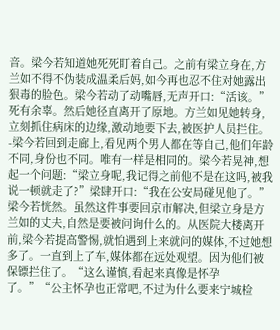音。梁今若知道她死死盯着自己。之前有梁立身在,方兰如不得不伪装成温柔后妈,如今再也忍不住对她露出狠毒的脸色。梁今若动了动嘴唇,无声开口:“活该。”死有余辜。然后她径直离开了原地。方兰如见她转身,立刻抓住病床的边缘,激动地要下去,被医护人员拦住。-梁今若回到走廊上,看见两个男人都在等自己,他们年龄不同,身份也不同。唯有一样是相同的。梁今若晃神,想起一个问题:“梁立身呢,我记得之前他不是在这吗,被我说一顿就走了?”梁肆开口:“我在公安局碰见他了。”梁今若恍然。虽然这件事要回京市解决,但梁立身是方兰如的丈夫,自然是要被问询什么的。从医院大楼离开前,梁今若提高警惕,就怕遇到上来就问的媒体,不过她想多了。一直到上了车,媒体都在远处观望。因为他们被保镖拦住了。“这么谨慎,看起来真像是怀孕了。”“公主怀孕也正常吧,不过为什么要来宁城检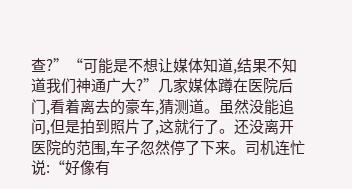查?”“可能是不想让媒体知道,结果不知道我们神通广大?”几家媒体蹲在医院后门,看着离去的豪车,猜测道。虽然没能追问,但是拍到照片了,这就行了。还没离开医院的范围,车子忽然停了下来。司机连忙说:“好像有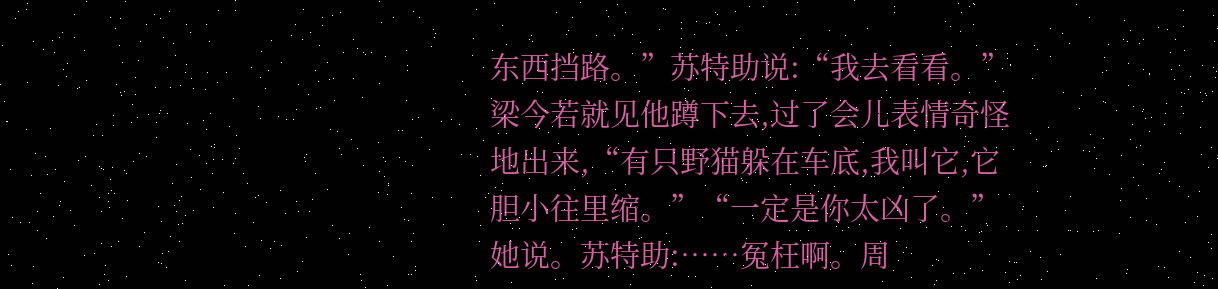东西挡路。”苏特助说:“我去看看。”梁今若就见他蹲下去,过了会儿表情奇怪地出来,“有只野猫躲在车底,我叫它,它胆小往里缩。”“一定是你太凶了。”她说。苏特助:……冤枉啊。周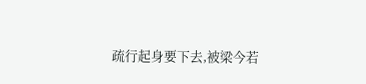疏行起身要下去,被梁今若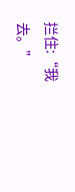拦住:“我去。”